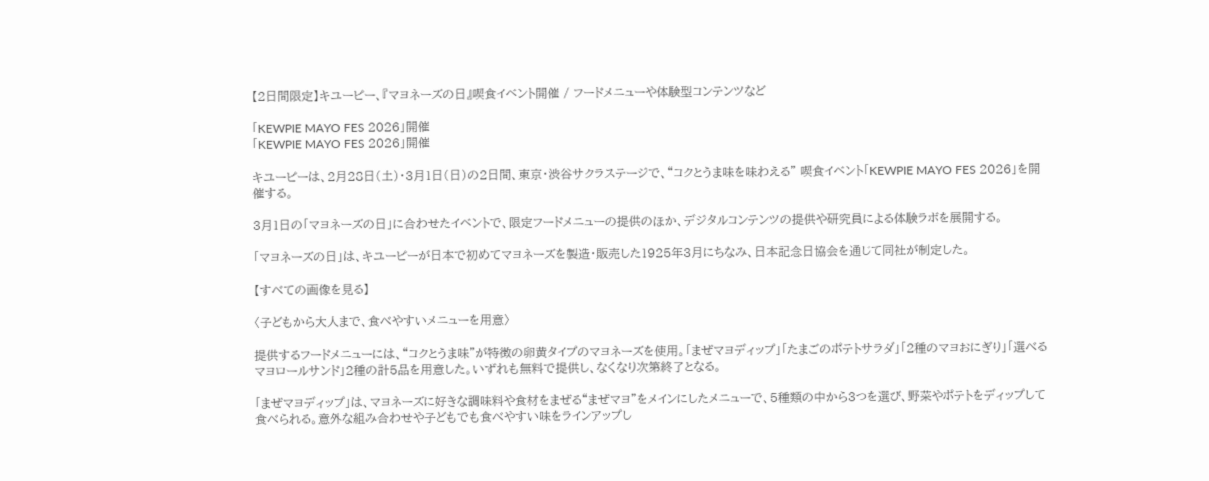【2日間限定】キユーピー、『マヨネーズの日』喫食イベント開催 / フードメニューや体験型コンテンツなど

「KEWPIE MAYO FES 2026」開催
「KEWPIE MAYO FES 2026」開催

キユーピーは、2月28日(土)・3月1日(日)の2日間、東京・渋谷サクラステージで、“コクとうま味を味わえる” 喫食イベント「KEWPIE MAYO FES 2026」を開催する。

3月1日の「マヨネーズの日」に合わせたイベントで、限定フードメニューの提供のほか、デジタルコンテンツの提供や研究員による体験ラボを展開する。

「マヨネーズの日」は、キユーピーが日本で初めてマヨネーズを製造・販売した1925年3月にちなみ、日本記念日協会を通じて同社が制定した。

【すべての画像を見る】

〈子どもから大人まで、食べやすいメニューを用意〉

提供するフードメニューには、“コクとうま味”が特徴の卵黄タイプのマヨネーズを使用。「まぜマヨディップ」「たまごのポテトサラダ」「2種のマヨおにぎり」「選べるマヨロールサンド」2種の計5品を用意した。いずれも無料で提供し、なくなり次第終了となる。

「まぜマヨディップ」は、マヨネーズに好きな調味料や食材をまぜる“まぜマヨ”をメインにしたメニューで、5種類の中から3つを選び、野菜やポテトをディップして食べられる。意外な組み合わせや子どもでも食べやすい味をラインアップし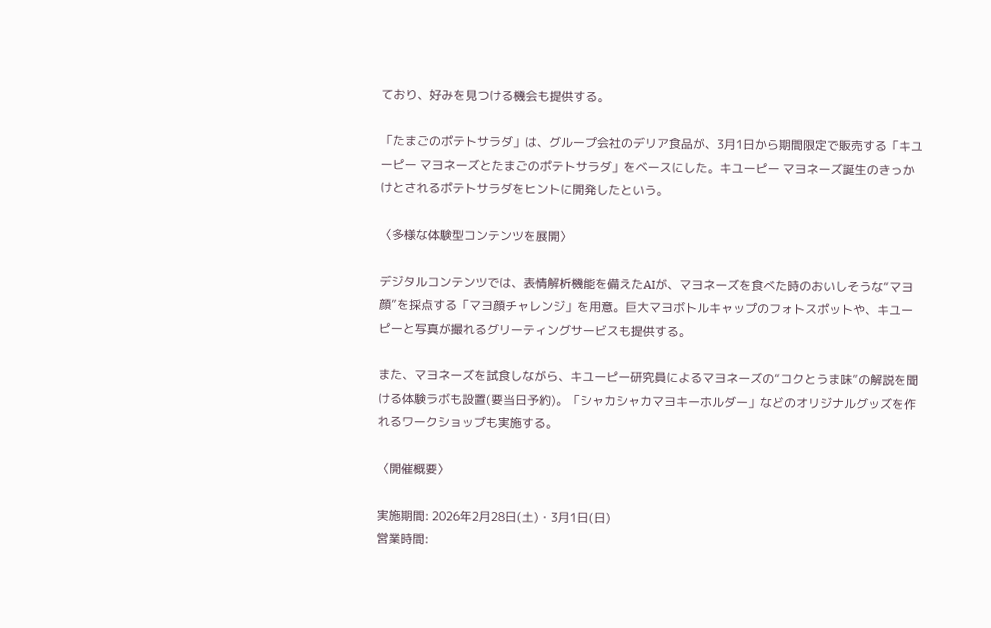ており、好みを見つける機会も提供する。

「たまごのポテトサラダ」は、グループ会社のデリア食品が、3月1日から期間限定で販売する「キユーピー マヨネーズとたまごのポテトサラダ」をベースにした。キユーピー マヨネーズ誕生のきっかけとされるポテトサラダをヒントに開発したという。

〈多様な体験型コンテンツを展開〉

デジタルコンテンツでは、表情解析機能を備えたAIが、マヨネーズを食べた時のおいしそうな“マヨ顔”を採点する「マヨ顔チャレンジ」を用意。巨大マヨボトルキャップのフォトスポットや、キユーピーと写真が撮れるグリーティングサービスも提供する。

また、マヨネーズを試食しながら、キユーピー研究員によるマヨネーズの“コクとうま味”の解説を聞ける体験ラボも設置(要当日予約)。「シャカシャカマヨキーホルダー」などのオリジナルグッズを作れるワークショップも実施する。

〈開催概要〉

実施期間: 2026年2月28日(土)・3月1日(日)
営業時間: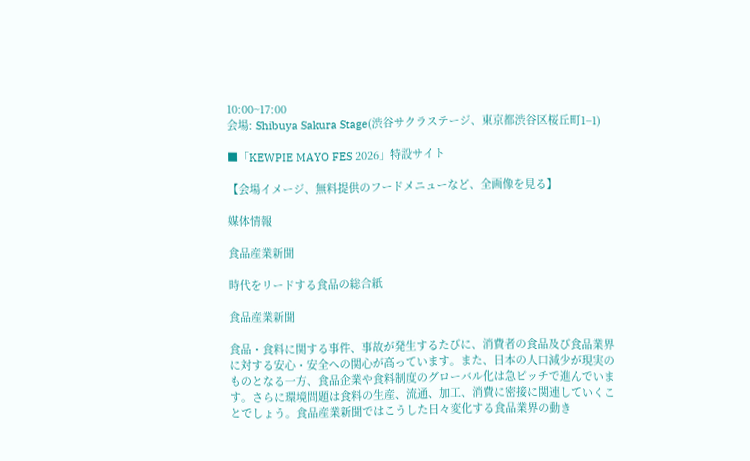10:00~17:00
会場: Shibuya Sakura Stage(渋谷サクラステージ、東京都渋谷区桜丘町1−1)

■「KEWPIE MAYO FES 2026」特設サイト

【会場イメージ、無料提供のフードメニューなど、全画像を見る】

媒体情報

食品産業新聞

時代をリードする食品の総合紙

食品産業新聞

食品・食料に関する事件、事故が発生するたびに、消費者の食品及び食品業界に対する安心・安全への関心が高っています。また、日本の人口減少が現実のものとなる一方、食品企業や食料制度のグローバル化は急ピッチで進んでいます。さらに環境問題は食料の生産、流通、加工、消費に密接に関連していくことでしょう。食品産業新聞ではこうした日々変化する食品業界の動き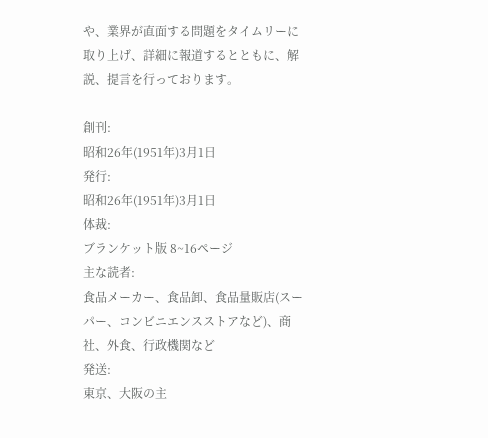や、業界が直面する問題をタイムリーに取り上げ、詳細に報道するとともに、解説、提言を行っております。

創刊:
昭和26年(1951年)3月1日
発行:
昭和26年(1951年)3月1日
体裁:
ブランケット版 8~16ページ
主な読者:
食品メーカー、食品卸、食品量販店(スーパー、コンビニエンスストアなど)、商社、外食、行政機関など
発送:
東京、大阪の主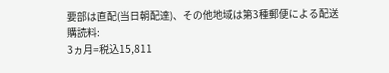要部は直配(当日朝配達)、その他地域は第3種郵便による配送
購読料:
3ヵ月=税込15,811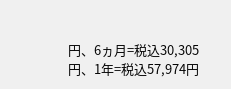円、6ヵ月=税込30,305円、1年=税込57,974円